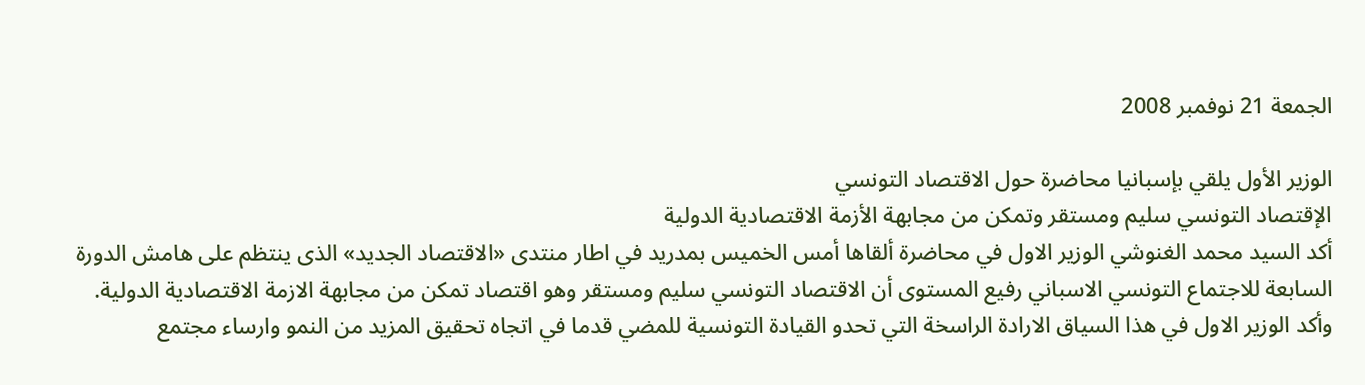الجمعة 21 نوفمبر 2008

الوزير الأول يلقي بإسبانيا محاضرة حول الاقتصاد التونسي
الإقتصاد التونسي سليم ومستقر وتمكن من مجابهة الأزمة الاقتصادية الدولية
أكد السيد محمد الغنوشي الوزير الاول في محاضرة ألقاها أمس الخميس بمدريد في اطار منتدى «الاقتصاد الجديد» الذى ينتظم على هامش الدورة السابعة للاجتماع التونسي الاسباني رفيع المستوى أن الاقتصاد التونسي سليم ومستقر وهو اقتصاد تمكن من مجابهة الازمة الاقتصادية الدولية.
وأكد الوزير الاول في هذا السياق الارادة الراسخة التي تحدو القيادة التونسية للمضي قدما في اتجاه تحقيق المزيد من النمو وارساء مجتمع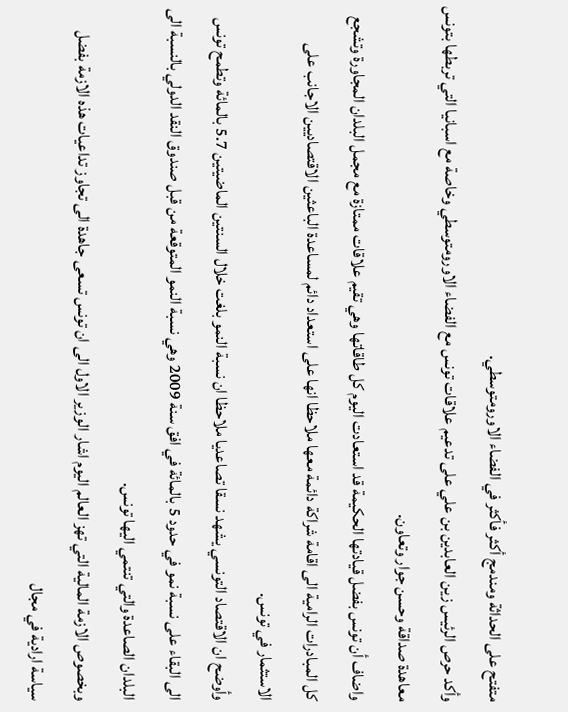متفتح على الحداثة ومندمج أكثر فأكثر في الفضاء الاورومتوسطي.
وأكد حرص الرئيس زين العابدين بن علي على تدعيم علاقات تونس مع الفضاء الاورومتوسطي وخاصة مع اسبانيا التي تربطها بتونس معاهدة صداقة وحسن جوار وتعاون.
واضاف أن تونس بفضل قيادتها الحكيمة قد استعادت اليوم كل طاقاتها وهي تقيم علاقات ممتازة مع مجمل البلدان المجاورة وتشجع كل المبادرات الرامية الى اقامة شراكة دائمة معها ملاحظا انها على استعداد دائم لمساعدة الباعثين الاقتصاديين الاجانب على الاستثمار في تونس.
وأوضح ان الاقتصاد التونسي يشهد نسقا تصاعديا ملاحظا ان نسبة النمو بلغت خلال السنتين الماضيتين 5.7 بالمائة وتطمح تونس الى البقاء على نسبة نمو في حدود 5 بالمائة في افق سنة 2009 وهي نسبة النمو المتوقعة من قبل صندوق النقد الدولي بالنسبة الى البلدان الصاعدة والتي تنتمي اليها تونس.
وبخصوص الازمة المالية التي تهز العالم اليوم اشار الوزير الاول الى ان تونس تسعى جاهدة الى تجاوز تداعيات هذه الازمة بفضل سياسة ارادية في مجال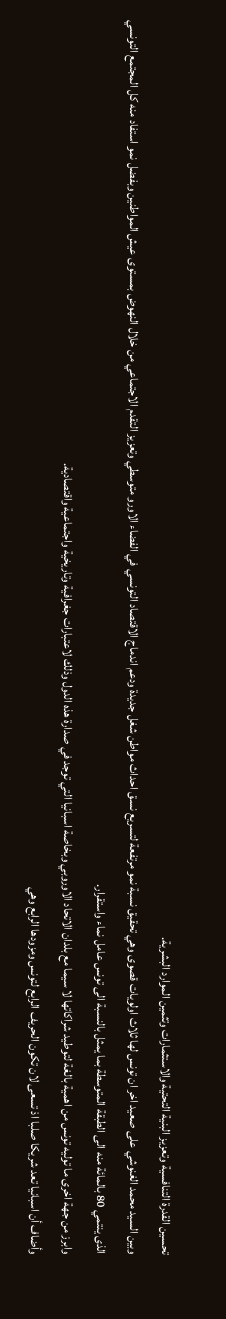تحسين القدرة التنافسية وتعزيز البنية التحتية والاستثمارات وتثمين الموارد البشرية.
وبين السيد محمد الغنوشي على صعيد اخر ان تونس لها ثلاث اولويات قصوى وهي تحقيق نسبة نمو مرتفعة لتسريع نسق احداث مواطن شغل جديدة ودعم اندماج الاقتصاد التونسي في الفضاء الاورو متوسطي وتعزيز التقدم الاجتماعي من خلال النهوض بمستوى عيش المواطنين وبفضل نمو استفاد منه كل المجتمع التونسي الذى ينتمي 80 بالمائة منه الى الطبقة المتوسطة بما يمثل بالنسبة الى تونس عامل نماء واستقرار.
وابرز من جهة اخرى ما توليه تونس من اهمية بالغة لتوطيد شراكاتها لا سيما مع بلدان الاتحاد الاوروبي وبخاصة اسبانيا التي توجد في صدارة هذه الدول وذلك لاعتبارات جغرافية وتاريخية واجتماعية واقتصادية.
وأضاف أن اسبانيا تعد شريكا صلبا اذ تسعى لان تكون الحريف الرابع لتونس ومزودها الرابع وهي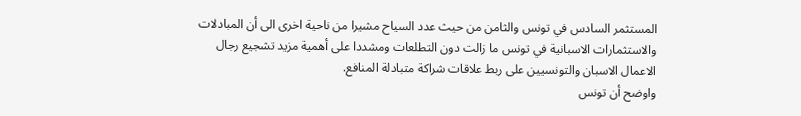المستثمر السادس في تونس والثامن من حيث عدد السياح مشيرا من ناحية اخرى الى أن المبادلات والاستثمارات الاسبانية في تونس ما زالت دون التطلعات ومشددا على أهمية مزيد تشجيع رجال الاعمال الاسبان والتونسيين على ربط علاقات شراكة متبادلة المنافع.
واوضح أن تونس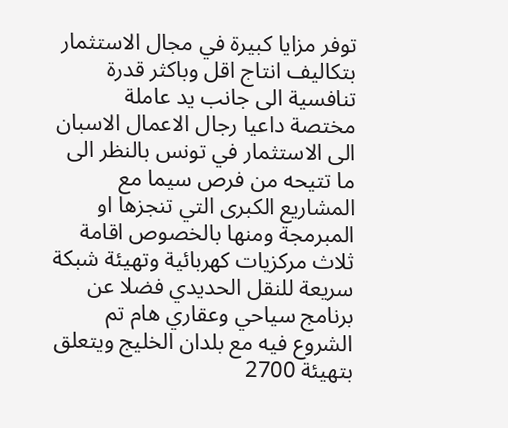توفر مزايا كبيرة في مجال الاستثمار بتكاليف انتاج اقل وباكثر قدرة تنافسية الى جانب يد عاملة مختصة داعيا رجال الاعمال الاسبان الى الاستثمار في تونس بالنظر الى ما تتيحه من فرص سيما مع المشاريع الكبرى التي تنجزها او المبرمجة ومنها بالخصوص اقامة ثلاث مركزيات كهربائية وتهيئة شبكة سريعة للنقل الحديدي فضلا عن برنامج سياحي وعقاري هام تم الشروع فيه مع بلدان الخليج ويتعلق بتهيئة 2700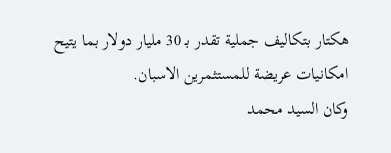هكتار بتكاليف جملية تقدر بـ 30 مليار دولار بما يتيح امكانيات عريضة للمستثمرين الاسبان.
وكان السيد محمد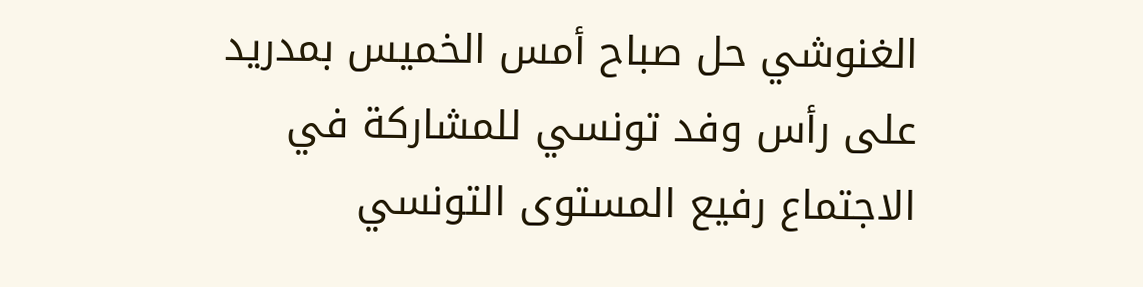الغنوشي حل صباح أمس الخميس بمدريد على رأس وفد تونسي للمشاركة في الاجتماع رفيع المستوى التونسي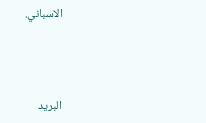الاسباني.



البريد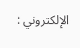الإلكتروني :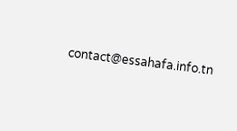contact@essahafa.info.tn